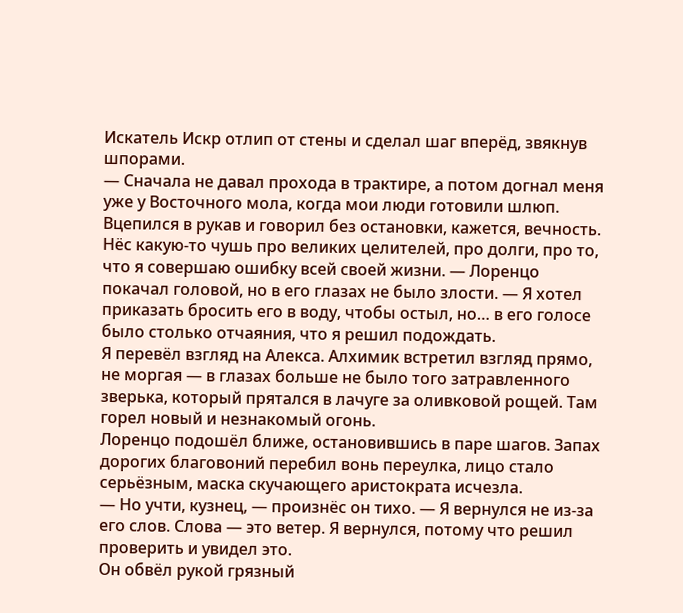Искатель Искр отлип от стены и сделал шаг вперёд, звякнув шпорами.
— Сначала не давал прохода в трактире, а потом догнал меня уже у Восточного мола, когда мои люди готовили шлюп. Вцепился в рукав и говорил без остановки, кажется, вечность. Нёс какую-то чушь про великих целителей, про долги, про то, что я совершаю ошибку всей своей жизни. — Лоренцо покачал головой, но в его глазах не было злости. — Я хотел приказать бросить его в воду, чтобы остыл, но… в его голосе было столько отчаяния, что я решил подождать.
Я перевёл взгляд на Алекса. Алхимик встретил взгляд прямо, не моргая — в глазах больше не было того затравленного зверька, который прятался в лачуге за оливковой рощей. Там горел новый и незнакомый огонь.
Лоренцо подошёл ближе, остановившись в паре шагов. Запах дорогих благовоний перебил вонь переулка, лицо стало серьёзным, маска скучающего аристократа исчезла.
— Но учти, кузнец, — произнёс он тихо. — Я вернулся не из-за его слов. Слова — это ветер. Я вернулся, потому что решил проверить и увидел это.
Он обвёл рукой грязный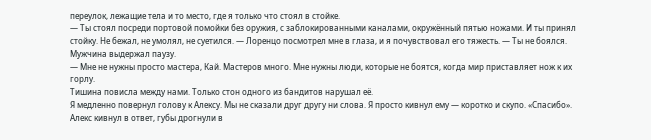переулок, лежащие тела и то место, где я только что стоял в стойке.
— Ты стоял посреди портовой помойки без оружия, с заблокированными каналами, окружённый пятью ножами. И ты принял стойку. Не бежал, не умолял, не суетился. — Лоренцо посмотрел мне в глаза, и я почувствовал его тяжесть. — Ты не боялся.
Мужчина выдержал паузу.
— Мне не нужны просто мастера, Кай. Мастеров много. Мне нужны люди, которые не боятся, когда мир приставляет нож к их горлу.
Тишина повисла между нами. Только стон одного из бандитов нарушал её.
Я медленно повернул голову к Алексу. Мы не сказали друг другу ни слова. Я просто кивнул ему — коротко и скупо. «Спасибо».
Алекс кивнул в ответ, губы дрогнули в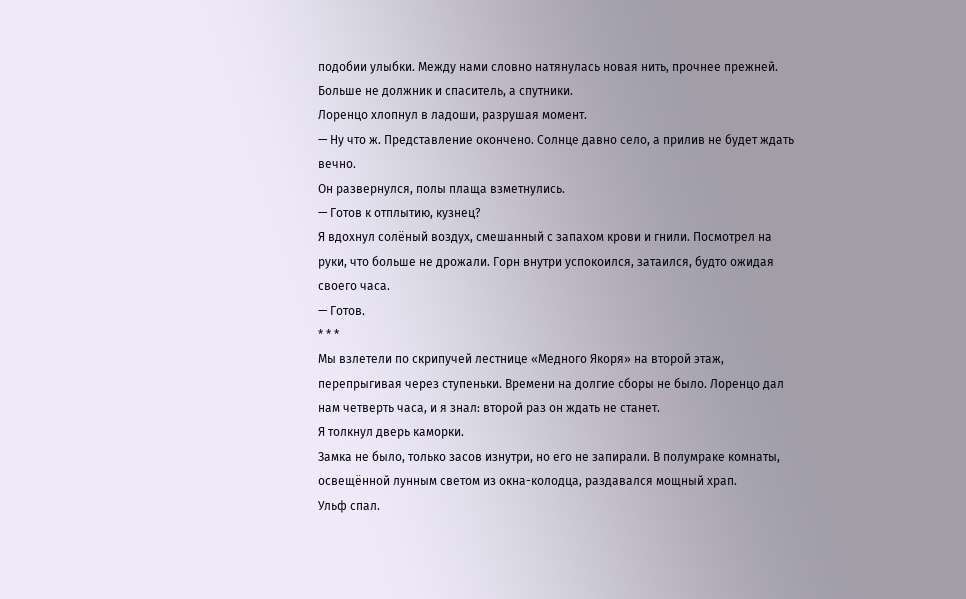подобии улыбки. Между нами словно натянулась новая нить, прочнее прежней. Больше не должник и спаситель, а спутники.
Лоренцо хлопнул в ладоши, разрушая момент.
— Ну что ж. Представление окончено. Солнце давно село, а прилив не будет ждать вечно.
Он развернулся, полы плаща взметнулись.
— Готов к отплытию, кузнец?
Я вдохнул солёный воздух, смешанный с запахом крови и гнили. Посмотрел на руки, что больше не дрожали. Горн внутри успокоился, затаился, будто ожидая своего часа.
— Готов.
* * *
Мы взлетели по скрипучей лестнице «Медного Якоря» на второй этаж, перепрыгивая через ступеньки. Времени на долгие сборы не было. Лоренцо дал нам четверть часа, и я знал: второй раз он ждать не станет.
Я толкнул дверь каморки.
Замка не было, только засов изнутри, но его не запирали. В полумраке комнаты, освещённой лунным светом из окна-колодца, раздавался мощный храп.
Ульф спал.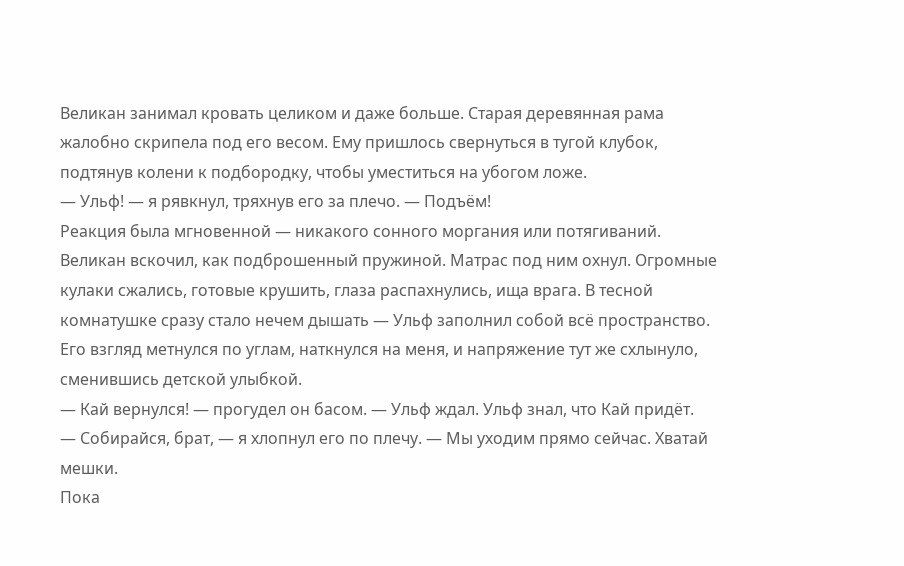Великан занимал кровать целиком и даже больше. Старая деревянная рама жалобно скрипела под его весом. Ему пришлось свернуться в тугой клубок, подтянув колени к подбородку, чтобы уместиться на убогом ложе.
— Ульф! — я рявкнул, тряхнув его за плечо. — Подъём!
Реакция была мгновенной — никакого сонного моргания или потягиваний.
Великан вскочил, как подброшенный пружиной. Матрас под ним охнул. Огромные кулаки сжались, готовые крушить, глаза распахнулись, ища врага. В тесной комнатушке сразу стало нечем дышать — Ульф заполнил собой всё пространство.
Его взгляд метнулся по углам, наткнулся на меня, и напряжение тут же схлынуло, сменившись детской улыбкой.
— Кай вернулся! — прогудел он басом. — Ульф ждал. Ульф знал, что Кай придёт.
— Собирайся, брат, — я хлопнул его по плечу. — Мы уходим прямо сейчас. Хватай мешки.
Пока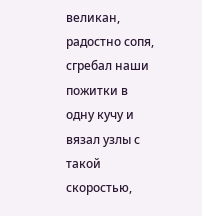великан, радостно сопя, сгребал наши пожитки в одну кучу и вязал узлы с такой скоростью,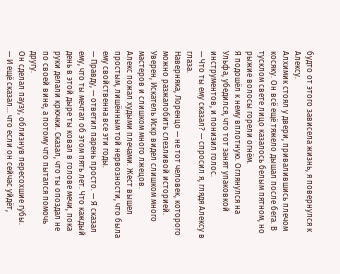будто от этого зависела жизнь, я повернулся к Алексу.
Алхимик стоял у двери, привалившись плечом косяку. Он всё ещё тяжело дышал после бега. В тусклом свете лицо казалось белым пятном, но рыжие волосы горели огнём.
Я подошёл к нему вплотную. Оглянулся на Ульфа, убедился, что тот занят упаковкой инструментов, и понизил голос.
— Что ты ему сказал? — спросил я, глядя Алексу в глаза.
Наверняка, Лоренцо — не тот человек, которого можно разжалобить слезливой историей. Уверен, Искатель Искр видел слишком много мастеров и слишком много лжецов.
Алекс пожал худыми плечами. Жест вышел простым, лишённым той нервозности, что была ему свойственна все эти годы.
— Правду, — ответил парень просто. — Я сказал ему, что ты мечтал об этом пять лет. Что каждый день в этой дыре ты ковал в голове мечи, пока руки делали крючки. Сказал, что ты опоздал не по своей вине, а потому что пытался помочь другу.
Он сделал паузу, облизнув пересохшие губы.
— И ещё сказал… что если он сейчас уйдёт,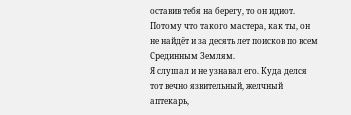оставив тебя на берегу, то он идиот. Потому что такого мастера, как ты, он не найдёт и за десять лет поисков по всем Срединным Землям.
Я слушал и не узнавал его. Куда делся тот вечно язвительный, желчный аптекарь,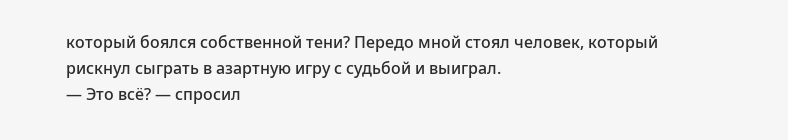который боялся собственной тени? Передо мной стоял человек, который рискнул сыграть в азартную игру с судьбой и выиграл.
— Это всё? — спросил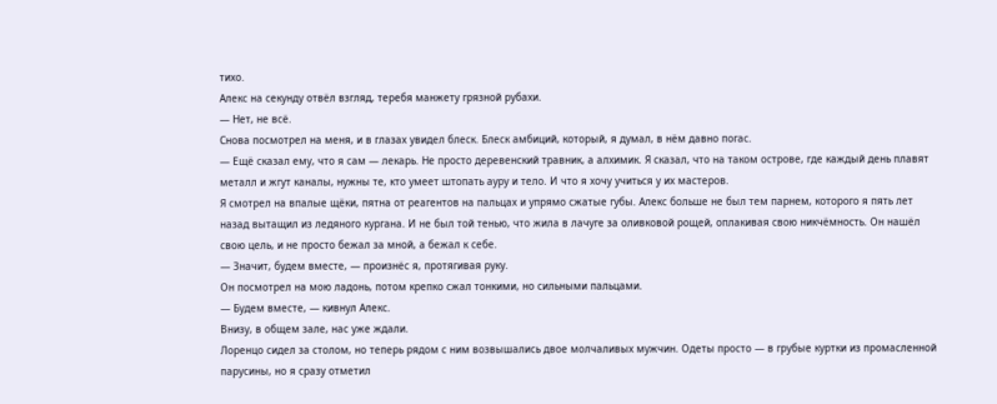тихо.
Алекс на секунду отвёл взгляд, теребя манжету грязной рубахи.
— Нет, не всё.
Снова посмотрел на меня, и в глазах увидел блеск. Блеск амбиций, который, я думал, в нём давно погас.
— Ещё сказал ему, что я сам — лекарь. Не просто деревенский травник, а алхимик. Я сказал, что на таком острове, где каждый день плавят металл и жгут каналы, нужны те, кто умеет штопать ауру и тело. И что я хочу учиться у их мастеров.
Я смотрел на впалые щёки, пятна от реагентов на пальцах и упрямо сжатые губы. Алекс больше не был тем парнем, которого я пять лет назад вытащил из ледяного кургана. И не был той тенью, что жила в лачуге за оливковой рощей, оплакивая свою никчёмность. Он нашёл свою цель, и не просто бежал за мной, а бежал к себе.
— Значит, будем вместе, — произнёс я, протягивая руку.
Он посмотрел на мою ладонь, потом крепко сжал тонкими, но сильными пальцами.
— Будем вместе, — кивнул Алекс.
Внизу, в общем зале, нас уже ждали.
Лоренцо сидел за столом, но теперь рядом с ним возвышались двое молчаливых мужчин. Одеты просто — в грубые куртки из промасленной парусины, но я сразу отметил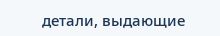детали, выдающие